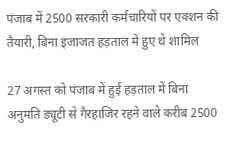पंजाब में 2500 सरकारी कर्मचारियों पर एक्शन की तैयारी, बिना इजाजत हड़ताल में हुए थे शामिल

27 अगस्त को पंजाब में हुई हड़ताल में बिना अनुमति ड्यूटी से गैरहाजिर रहने वाले करीब 2500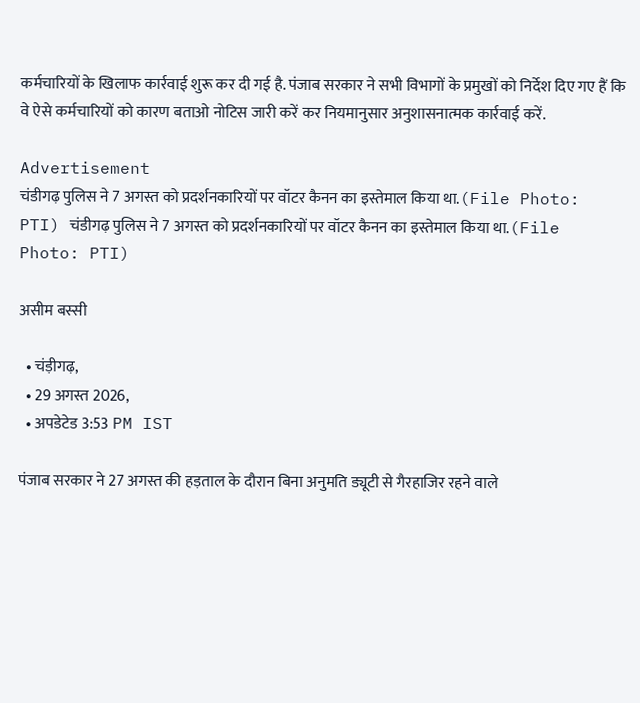कर्मचारियों के खिलाफ कार्रवाई शुरू कर दी गई है. पंजाब सरकार ने सभी विभागों के प्रमुखों को निर्देश दिए गए हैं कि वे ऐसे कर्मचारियों को कारण बताओ नोटिस जारी करें कर नियमानुसार अनुशासनात्मक कार्रवाई करें.

Advertisement
चंडीगढ़ पुलिस ने 7 अगस्त को प्रदर्शनकारियों पर वॉटर कैनन का इस्तेमाल किया था.(File Photo: PTI) चंडीगढ़ पुलिस ने 7 अगस्त को प्रदर्शनकारियों पर वॉटर कैनन का इस्तेमाल किया था.(File Photo: PTI)

असीम बस्सी

  • चंड़ीगढ़,
  • 29 अगस्त 2026,
  • अपडेटेड 3:53 PM IST

पंजाब सरकार ने 27 अगस्त की हड़ताल के दौरान बिना अनुमति ड्यूटी से गैरहाजिर रहने वाले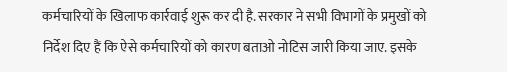कर्मचारियों के खिलाफ कार्रवाई शुरू कर दी है. सरकार ने सभी विभागों के प्रमुखों को निर्देश दिए हैं कि ऐसे कर्मचारियों को कारण बताओ नोटिस जारी किया जाए. इसके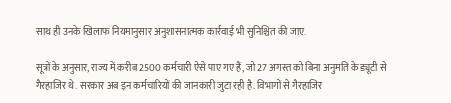साथ ही उनके खिलाफ नियमानुसार अनुशासनात्मक कार्रवाई भी सुनिश्चित की जाए.

सूत्रों के अनुसार, राज्य में करीब 2500 कर्मचारी ऐसे पाए गए हैं, जो 27 अगस्त को बिना अनुमति के ड्यूटी से गैरहाजिर थे. सरकार अब इन कर्मचारियों की जानकारी जुटा रही है. विभागों से गैरहाजिर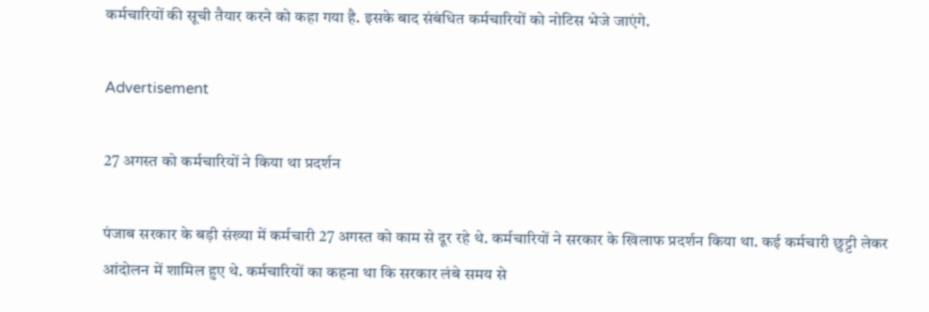कर्मचारियों की सूची तैयार करने को कहा गया है. इसके बाद संबंधित कर्मचारियों को नोटिस भेजे जाएंगे.

Advertisement

27 अगस्त को कर्मचारियों ने किया था प्रदर्शन

पंजाब सरकार के बड़ी संख्या में कर्मचारी 27 अगस्त को काम से दूर रहे थे. कर्मचारियों ने सरकार के खिलाफ प्रदर्शन किया था. कई कर्मचारी छुट्टी लेकर आंदोलन में शामिल हुए थे. कर्मचारियों का कहना था कि सरकार लंबे समय से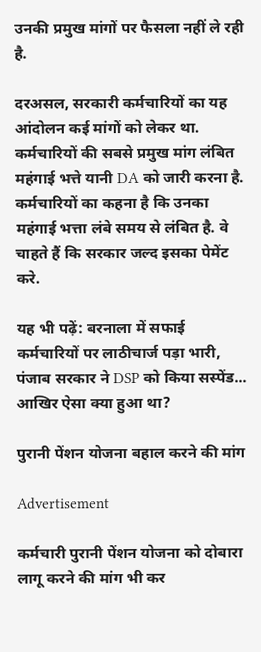उनकी प्रमुख मांगों पर फैसला नहीं ले रही है.

दरअसल, सरकारी कर्मचारियों का यह आंदोलन कई मांगों को लेकर था. कर्मचारियों की सबसे प्रमुख मांग लंबित महंगाई भत्ते यानी DA को जारी करना है. कर्मचारियों का कहना है कि उनका महंगाई भत्ता लंबे समय से लंबित है. वे चाहते हैं कि सरकार जल्द इसका पेमेंट करे.

यह भी पढ़ें: बरनाला में सफाई कर्मचारियों पर लाठीचार्ज पड़ा भारी, पंजाब सरकार ने DSP को किया सस्पेंड... आखिर ऐसा क्या हुआ था?

पुरानी पेंशन योजना बहाल करने की मांग

Advertisement

कर्मचारी पुरानी पेंशन योजना को दोबारा लागू करने की मांग भी कर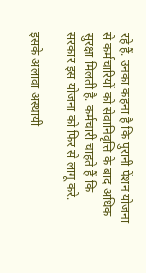रहे हैं. उनका कहना है कि पुरानी पेंशन योजना से कर्मचारियों को सेवानिवृत्ति के बाद अधिक सुरक्षा मिलती है. कर्मचारी चाहते हैं कि सरकार इस योजना को फिर से लागू करे.

इसके अलावा अस्थायी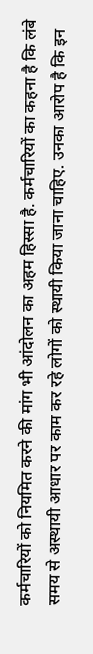कर्मचारियों को नियमित करने की मांग भी आंदोलन का अहम हिस्सा है. कर्मचारियों का कहना है कि लंबे समय से अस्थायी आधार पर काम कर रहे लोगों को स्थायी किया जाना चाहिए. उनका आरोप है कि इन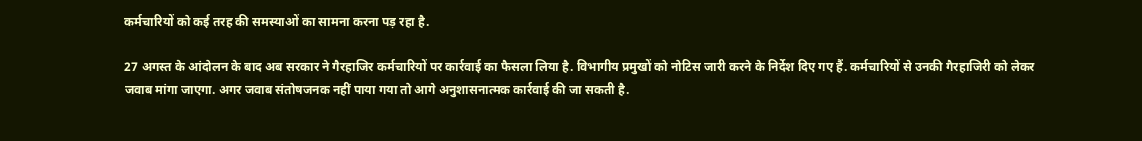कर्मचारियों को कई तरह की समस्याओं का सामना करना पड़ रहा है.

27 अगस्त के आंदोलन के बाद अब सरकार ने गैरहाजिर कर्मचारियों पर कार्रवाई का फैसला लिया है. विभागीय प्रमुखों को नोटिस जारी करने के निर्देश दिए गए हैं. कर्मचारियों से उनकी गैरहाजिरी को लेकर जवाब मांगा जाएगा. अगर जवाब संतोषजनक नहीं पाया गया तो आगे अनुशासनात्मक कार्रवाई की जा सकती है.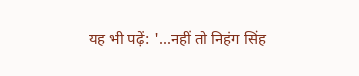यह भी पढ़ें: '...नहीं तो निहंग सिंह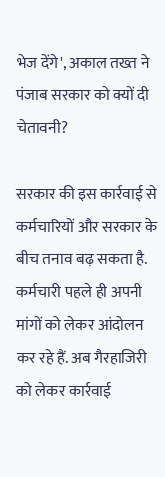भेज देंगे', अकाल तख्त ने पंजाब सरकार को क्यों दी चेतावनी?

सरकार की इस कार्रवाई से कर्मचारियों और सरकार के बीच तनाव बढ़ सकता है. कर्मचारी पहले ही अपनी मांगों को लेकर आंदोलन कर रहे हैं. अब गैरहाजिरी को लेकर कार्रवाई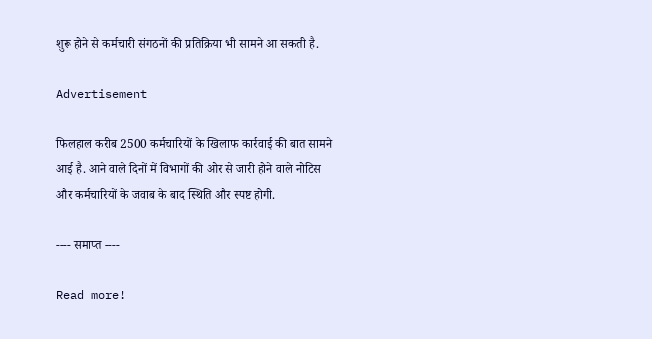शुरू होने से कर्मचारी संगठनों की प्रतिक्रिया भी सामने आ सकती है.

Advertisement

फिलहाल करीब 2500 कर्मचारियों के खिलाफ कार्रवाई की बात सामने आई है. आने वाले दिनों में विभागों की ओर से जारी होने वाले नोटिस और कर्मचारियों के जवाब के बाद स्थिति और स्पष्ट होगी.

---- समाप्त ----

Read more!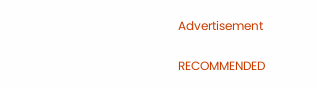Advertisement

RECOMMENDED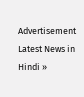Advertisement
Latest News in Hindi »